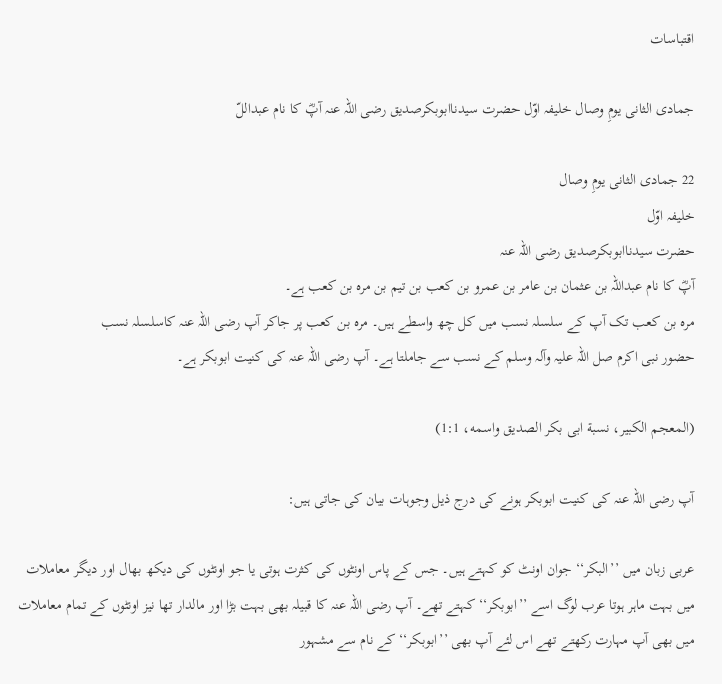اقتباسات

جمادی الثانی یومِ وصال خلیفہ اوّل حضرت سیدناابوبکرصدیق رضی اللہ عنہ آپؓ کا نام عبداللّ

22 جمادی الثانی یومِ وصال
خلیفہ اوّل
حضرت سیدناابوبکرصدیق رضی اللہ عنہ
آپؓ کا نام عبداللّہ بن عثمان بن عامر بن عمرو بن کعب بن تیم بن مرہ بن کعب ہے۔
مرہ بن کعب تک آپ کے سلسلہ نسب میں کل چھ واسطے ہیں۔ مرہ بن کعب پر جاکر آپ رضی اللہ عنہ کاسلسلہ نسب
حضور نبی اکرم صل اللّہ علیہ وآلہ وسلم کے نسب سے جاملتا ہے۔ آپ رضی اللّہ عنہ کی کنیت ابوبکر ہے۔

(المعجم الکبير، نسبة ابی بکر الصديق واسمه، 1:1)

آپ رضی اللّہ عنہ کی کنیت ابوبکر ہونے کی درج ذیل وجوہات بیان کی جاتی ہیں:

عربی زبان میں ’’البکر‘‘ جوان اونٹ کو کہتے ہیں۔ جس کے پاس اونٹوں کی کثرت ہوتی یا جو اونٹوں کی دیکھ بھال اور دیگر معاملات میں بہت ماہر ہوتا عرب لوگ اسے ’’ابوبکر‘‘ کہتے تھے۔ آپ رضی اللّہ عنہ کا قبیلہ بھی بہت بڑا اور مالدار تھا نیز اونٹوں کے تمام معاملات میں بھی آپ مہارت رکھتے تھے اس لئے آپ بھی ’’ابوبکر‘‘ کے نام سے مشہور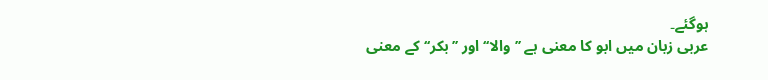ہوگئے۔
عربی زبان میں ابو کا معنی ہے ’’والا‘‘ اور ’’بکر‘‘ کے معنی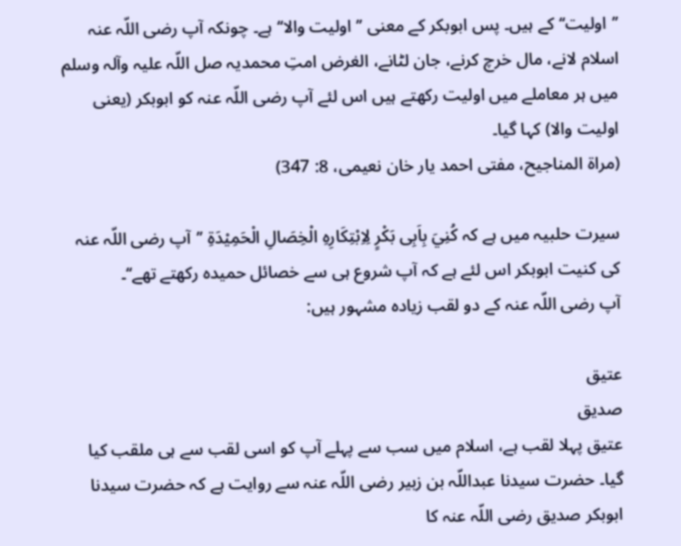’’اولیت‘‘ کے ہیں۔ پس ابوبکر کے معنی ’’اولیت والا‘‘ ہے۔ چونکہ آپ رضی اللّہ عنہ اسلام لانے، مال خرچ کرنے، جان لٹانے، الغرض امتِ محمدیہ صل اللّہ علیہ وآلہ وسلم میں ہر معاملے میں اولیت رکھتے ہیں اس لئے آپ رضی اللّہ عنہ کو ابوبکر (یعنی اولیت والا) کہا گیا۔
(مراة المناجيح، مفتی احمد يار خان نعيمی، 8: 347)

سیرت حلبیہ میں ہے کہ کُنِيَ بِاَبِی بَکْرٍ لِاِبْتِکَارِهِ الْخِصَالِ الْحَمِيْدَةِ ’’آپ رضی اللّہ عنہ کی کنیت ابوبکر اس لئے ہے کہ آپ شروع ہی سے خصائل حمیدہ رکھتے تھے‘‘۔
آپ رضی اللّہ عنہ کے دو لقب زیادہ مشہور ہیں:

عتیق
صدیق
عتیق پہلا لقب ہے، اسلام میں سب سے پہلے آپ کو اسی لقب سے ہی ملقب کیا گیا۔ حضرت سیدنا عبداللّہ بن زبیر رضی اللّہ عنہ سے روایت ہے کہ حضرت سیدنا ابوبکر صدیق رضی اللّہ عنہ کا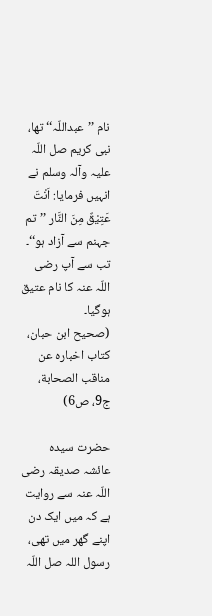نام ’’عبداللّہ‘‘ تھا، نبی کریم صل اللّہ علیہ وآلہ وسلم نے انہیں فرمایا: اَنْتَ عَتِيْقٌ مِنَ النَّار ’’تم جہنم سے آزاد ہو‘‘۔ تب سے آپ رضی اللّہ عنہ کا نام عتیق ہوگیا۔
(صحيح ابن حبان، کتاب اخباره عن مناقب الصحابة، ج9، ص6)

حضرت سیدہ عائشہ صدیقہ رضی اللّہ عنہ سے روایت ہے کہ میں ایک دن اپنے گھر میں تھی، رسول اللہ صل اللّہ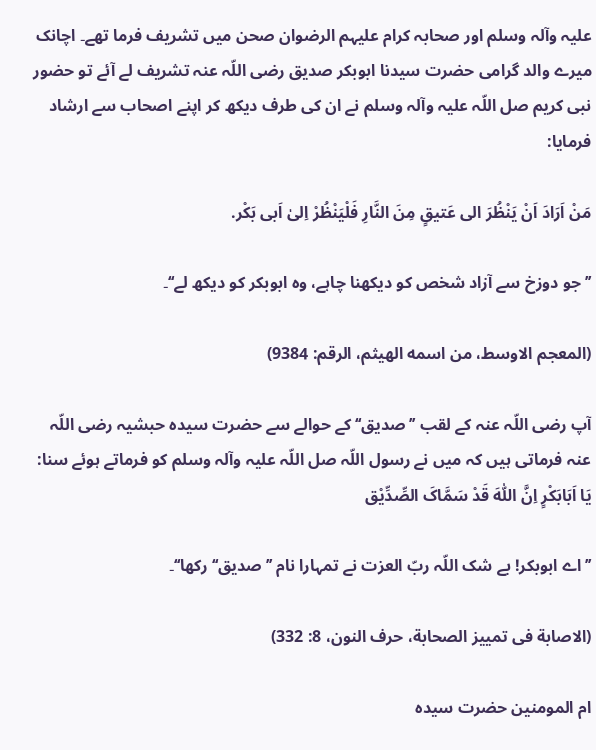علیہ وآلہ وسلم اور صحابہ کرام علیہم الرضوان صحن میں تشریف فرما تھے۔ اچانک میرے والد گرامی حضرت سیدنا ابوبکر صدیق رضی اللّہ عنہ تشریف لے آئے تو حضور نبی کریم صل اللّہ علیہ وآلہ وسلم نے ان کی طرف دیکھ کر اپنے اصحاب سے ارشاد فرمایا:

مَنْ اَرَادَ اَنْ يَنْظُرَ الی عَتيقٍ مِنَ النَّارِ فَلْيَنْظُرْ اِلیٰ اَبی بَکْر.

’’جو دوزخ سے آزاد شخص کو دیکھنا چاہے، وہ ابوبکر کو دیکھ لے‘‘۔

(المعجم الاوسط، من اسمه الهيثم، الرقم: 9384)

آپ رضی اللّہ عنہ کے لقب ’’صدیق‘‘ کے حوالے سے حضرت سیدہ حبشیہ رضی اللّہ عنہ فرماتی ہیں کہ میں نے رسول اللّہ صل اللّہ علیہ وآلہ وسلم کو فرماتے ہوئے سنا:
يَا اَبَابَکْرٍ اِنَّ اللّٰهَ قَدْ سَمَّاکَ الصِّدِّيْق

’’اے ابوبکر! بے شک اللّہ ربّ العزت نے تمہارا نام ’’صدیق‘‘ رکھا‘‘۔

(الاصابة فی تمييز الصحابة، حرف النون، 8: 332)

ام المومنین حضرت سیدہ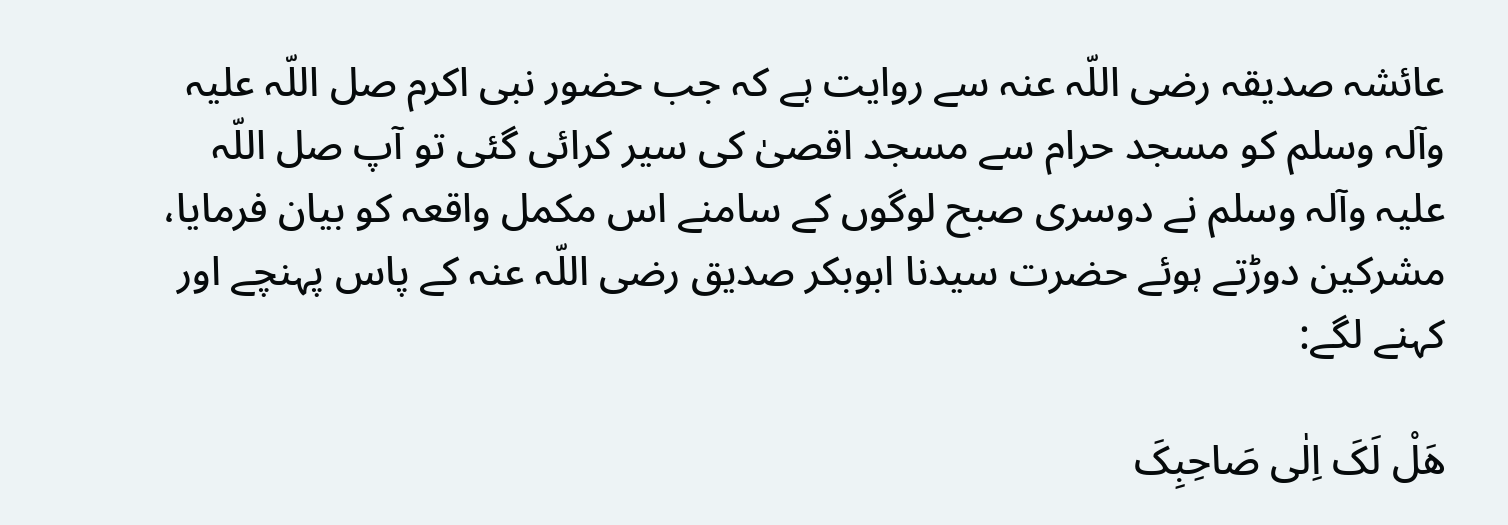عائشہ صدیقہ رضی اللّہ عنہ سے روایت ہے کہ جب حضور نبی اکرم صل اللّہ علیہ وآلہ وسلم کو مسجد حرام سے مسجد اقصیٰ کی سیر کرائی گئی تو آپ صل اللّہ علیہ وآلہ وسلم نے دوسری صبح لوگوں کے سامنے اس مکمل واقعہ کو بیان فرمایا، مشرکین دوڑتے ہوئے حضرت سیدنا ابوبکر صدیق رضی اللّہ عنہ کے پاس پہنچے اور کہنے لگے:

هَلْ لَکَ اِلٰی صَاحِبِکَ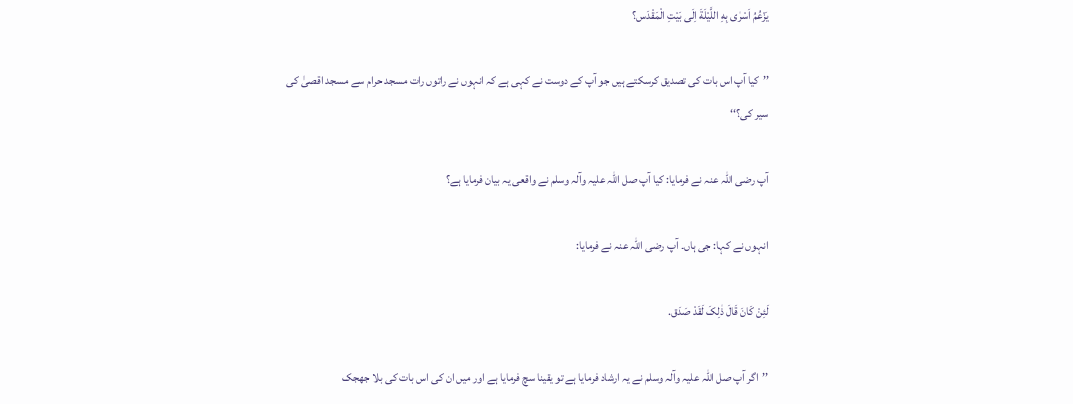يَزْعُمُ اَسْرٰی بِهِ اللَّيْلَةَ اِلَی بَيْتِ الْمَقْدَس؟

’’کیا آپ اس بات کی تصدیق کرسکتے ہیں جو آپ کے دوست نے کہی ہے کہ انہوں نے راتوں رات مسجد حرام سے مسجد اقصیٰ کی سیر کی؟‘‘

آپ رضی اللّہ عنہ نے فرمایا: کیا آپ صل اللّہ علیہ وآلہ وسلم نے واقعی یہ بیان فرمایا ہے؟

انہوں نے کہا: جی ہاں۔ آپ رضی اللّہ عنہ نے فرمایا:

لَئِنْ کَانَ قَالَ ذٰلِکَ لَقَدْ صَدَق.

’’اگر آپ صل اللّہ علیہ وآلہ وسلم نے یہ ارشاد فرمایا ہے تو یقینا سچ فرمایا ہے اور میں ان کی اس بات کی بلا جھجک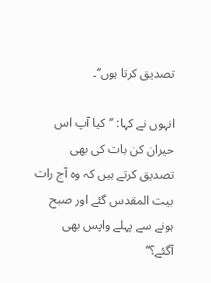تصدیق کرتا ہوں‘‘۔

انہوں نے کہا: ’’کیا آپ اس حیران کن بات کی بھی تصدیق کرتے ہیں کہ وہ آج رات بیت المقدس گئے اور صبح ہونے سے پہلے واپس بھی آگئے؟‘‘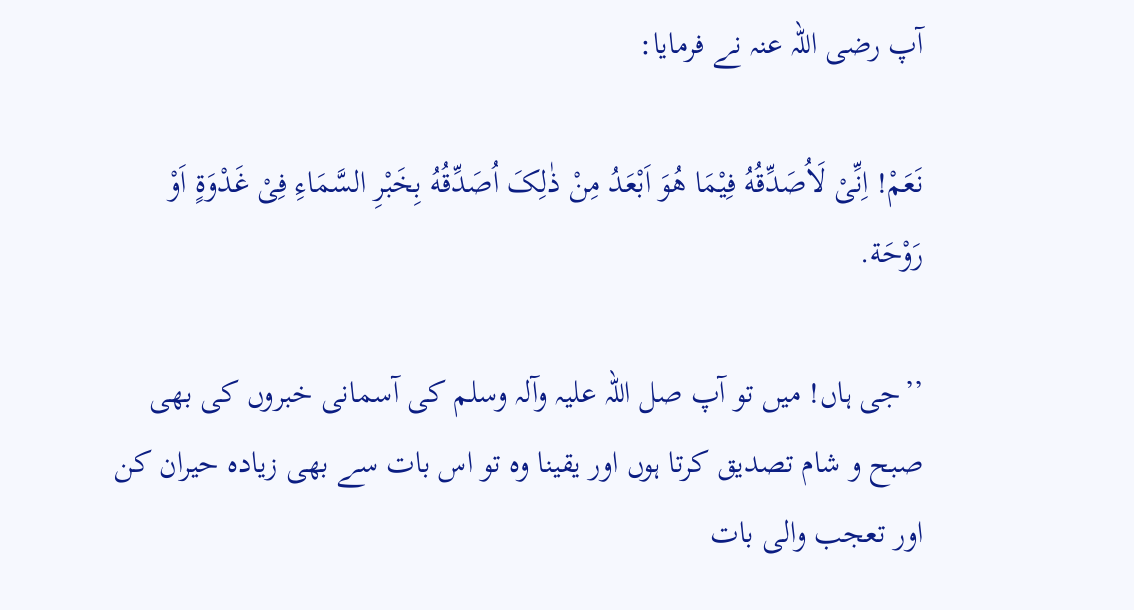آپ رضی اللّہ عنہ نے فرمایا:

نَعَمْ! اِنِّیْ لَاُصَدِّقُهُ فِيْمَا هُوَ اَبْعَدُ مِنْ ذٰلِکَ اُصَدِّقُهُ بِخَبْرِ السَّمَاءِ فِیْ غَدْوَةٍ اَوْ رَوْحَة.

’’جی ہاں! میں تو آپ صل اللّہ علیہ وآلہ وسلم کی آسمانی خبروں کی بھی صبح و شام تصدیق کرتا ہوں اور یقینا وہ تو اس بات سے بھی زیادہ حیران کن اور تعجب والی بات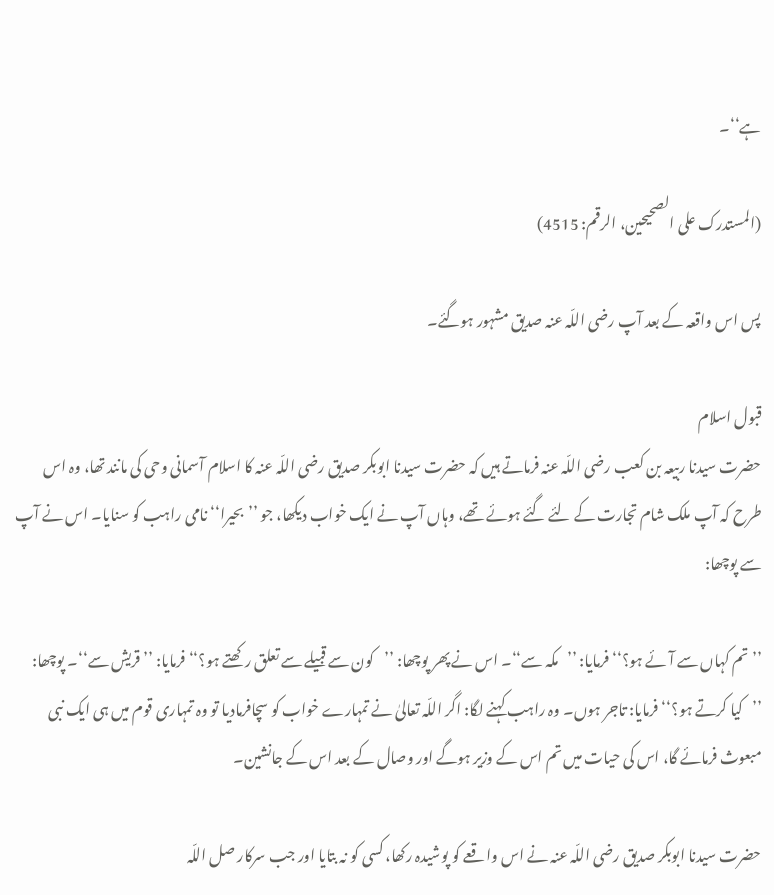ہے‘‘۔

(المستدرک علی الصحيحين، الرقم: 4515)

پس اس واقعہ کے بعد آپ رضی اللّہ عنہ صدیق مشہور ہوگئے۔

قبول اسلام
حضرت سیدنا ربیعہ بن کعب رضی اللّہ عنہ فرماتے ہیں کہ حضرت سیدنا ابوبکر صدیق رضی اللّہ عنہ کا اسلام آسمانی وحی کی مانند تھا، وہ اس طرح کہ آپ ملک شام تجارت کے لئے گئے ہوئے تھے، وہاں آپ نے ایک خواب دیکھا، جو ’’بحیرا‘‘ نامی راہب کو سنایا۔ اس نے آپ سے پوچھا:

’’تم کہاں سے آئے ہو؟‘‘ فرمایا: ’’مکہ سے‘‘۔ اس نے پھر پوچھا: ’’کون سے قبیلے سے تعلق رکھتے ہو؟‘‘ فرمایا: ’’قریش سے‘‘۔ پوچھا: ’’کیا کرتے ہو؟‘‘ فرمایا: تاجر ہوں۔ وہ راہب کہنے لگا: اگر اللّہ تعالیٰ نے تمہارے خواب کو سچافرمادیا تو وہ تمہاری قوم میں ہی ایک نبی مبعوث فرمائے گا، اس کی حیات میں تم اس کے وزیر ہوگے اور وصال کے بعد اس کے جانشین۔

حضرت سیدنا ابوبکر صدیق رضی اللّہ عنہ نے اس واقعے کو پوشیدہ رکھا، کسی کو نہ بتایا اور جب سرکار صل اللّہ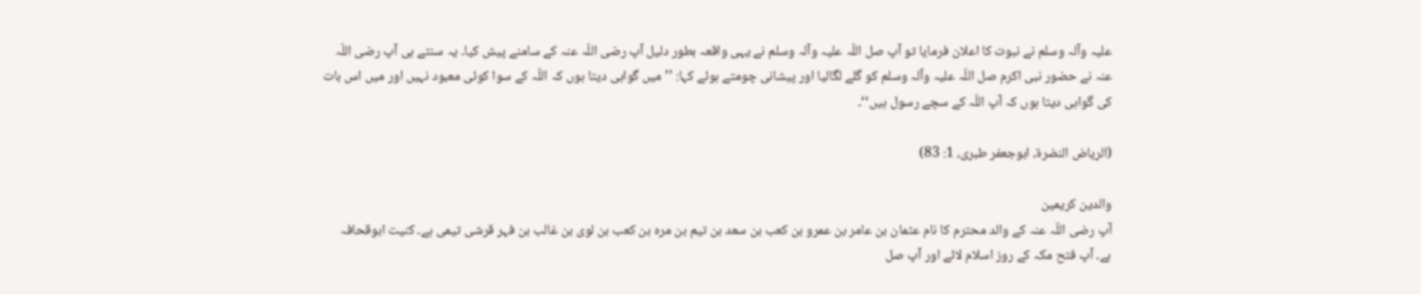علیہ وآلہ وسلم نے نبوت کا اعلان فرمایا تو آپ صل اللّہ علیہ وآلہ وسلم نے یہی واقعہ بطور دلیل آپ رضی اللّہ عنہ کے سامنے پیش کیا۔ یہ سنتے ہی آپ رضی اللّہ عنہ نے حضور نبی اکرم صل اللّہ علیہ وآلہ وسلم کو گلے لگالیا اور پیشانی چومتے ہوئے کہا: ’’میں گواہی دیتا ہوں کہ اللّہ کے سوا کوئی معبود نہیں اور میں اس بات کی گواہی دیتا ہوں کہ آپ اللّہ کے سچے رسول ہیں‘‘۔

(الرياض النضرة، ابوجعفر طبری، 1: 83)

والدین کریمین
آپ رضی اللّہ عنہ کے والد محترم کا نام عثمان بن عامر بن عمرو بن کعب بن سعد بن تیم بن مرہ بن کعب بن لوی بن غالب بن فہر قرشی تیمی ہے۔ کنیت ابوقحافہ ہے۔ آپ فتح مکہ کے روز اسلام لائے اور آپ صل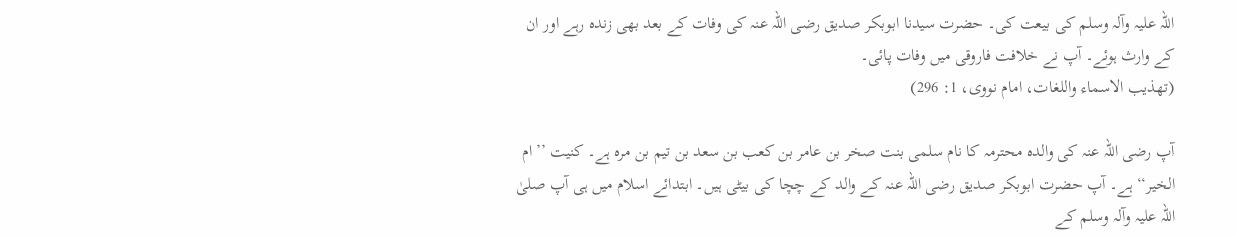اللّہ علیہ وآلہ وسلم کی بیعت کی۔ حضرت سیدنا ابوبکر صدیق رضی اللّہ عنہ کی وفات کے بعد بھی زندہ رہے اور ان کے وارث ہوئے۔ آپ نے خلافت فاروقی میں وفات پائی۔
(تهذيب الاسماء واللغات، امام نووی، 1: 296)

آپ رضی اللّہ عنہ کی والدہ محترمہ کا نام سلمی بنت صخر بن عامر بن کعب بن سعد بن تیم بن مرہ ہے۔ کنیت ’’ام الخیر‘‘ ہے۔ آپ حضرت ابوبکر صدیق رضی اللّہ عنہ کے والد کے چچا کی بیٹی ہیں۔ ابتدائے اسلام میں ہی آپ صلیٰ اللّہ علیہ وآلہ وسلم کے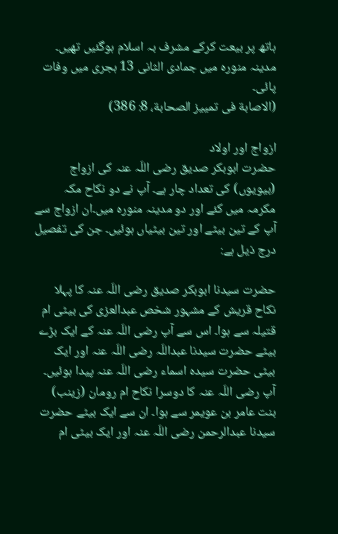ہاتھ پر بیعت کرکے مشرف بہ اسلام ہوگئیں تھیں۔ مدینہ منورہ میں جمادی الثانی 13 ہجری میں وفات پائی۔
(الاصابة فی تمييز الصحابة، 8: 386)

ازواج اور اولاد
حضرت ابوبکر صدیق رضی اللّہ عنہ کی ازواج (بیویوں) کی تعداد چار ہے۔ آپ نے دو نکاح مکہ مکرمہ میں کئے اور دو مدینہ منورہ میں۔ان ازواج سے آپ کے تین بیٹے اور تین بیٹیاں ہوئیں۔ جن کی تفصیل درج ذیل ہے:

حضرت سیدنا ابوبکر صدیق رضی اللّہ عنہ کا پہلا نکاح قریش کے مشہور شخص عبدالعزی کی بیٹی ام قتیلہ سے ہوا۔ اس سے آپ رضی اللّہ عنہ کے ایک بڑے بیٹے حضرت سیدنا عبداللّہ رضی اللّہ عنہ اور ایک بیٹی حضرت سیدہ اسماء رضی اللّہ عنہ پیدا ہوئیں۔
آپ رضی اللّہ عنہ کا دوسرا نکاح ام رومان (زینب) بنت عامر بن عویمر سے ہوا۔ ان سے ایک بیٹے حضرت سیدنا عبدالرحمن رضی اللّہ عنہ اور ایک بیٹی ام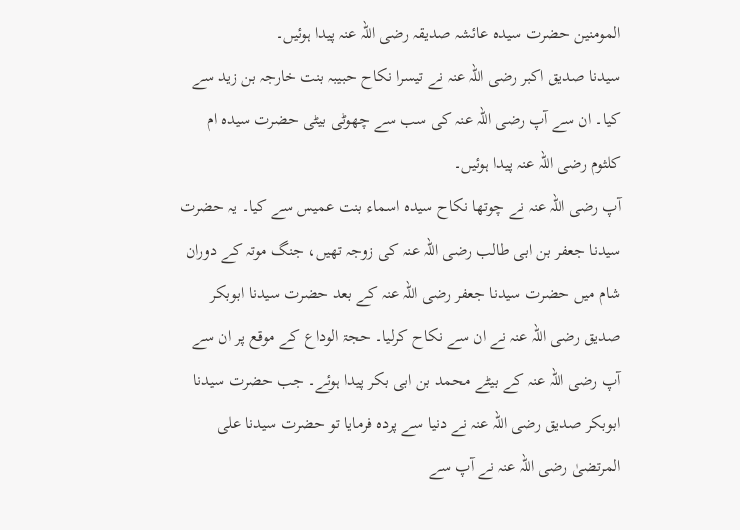المومنین حضرت سیدہ عائشہ صدیقہ رضی اللّہ عنہ پیدا ہوئیں۔
سیدنا صدیق اکبر رضی اللّہ عنہ نے تیسرا نکاح حبیبہ بنت خارجہ بن زید سے کیا۔ ان سے آپ رضی اللّہ عنہ کی سب سے چھوٹی بیٹی حضرت سیدہ ام کلثوم رضی اللّہ عنہ پیدا ہوئیں۔
آپ رضی اللّہ عنہ نے چوتھا نکاح سیدہ اسماء بنت عمیس سے کیا۔ یہ حضرت سیدنا جعفر بن ابی طالب رضی اللّہ عنہ کی زوجہ تھیں، جنگ موتہ کے دوران شام میں حضرت سیدنا جعفر رضی اللّہ عنہ کے بعد حضرت سیدنا ابوبکر صدیق رضی اللّہ عنہ نے ان سے نکاح کرلیا۔ حجۃ الوداع کے موقع پر ان سے آپ رضی اللّہ عنہ کے بیٹے محمد بن ابی بکر پیدا ہوئے۔ جب حضرت سیدنا ابوبکر صدیق رضی اللّہ عنہ نے دنیا سے پردہ فرمایا تو حضرت سیدنا علی المرتضیٰ رضی اللّہ عنہ نے آپ سے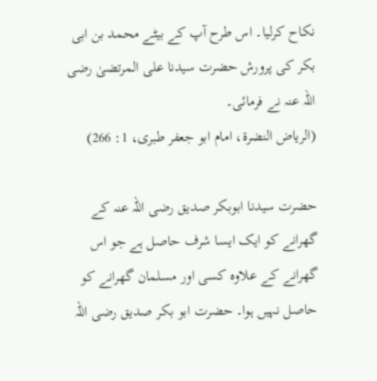نکاح کرلیا۔ اس طرح آپ کے بیٹے محمد بن ابی بکر کی پرورش حضرت سیدنا علی المرتضیٰ رضی اللّہ عنہ نے فرمائی۔
(الرياض النضرة، امام ابو جعفر طبری، 1: 266)

حضرت سیدنا ابوبکر صدیق رضی اللّہ عنہ کے گھرانے کو ایک ایسا شرف حاصل ہے جو اس گھرانے کے علاوہ کسی اور مسلمان گھرانے کو حاصل نہیں ہوا۔ حضرت ابو بکر صدیق رضی اللّہ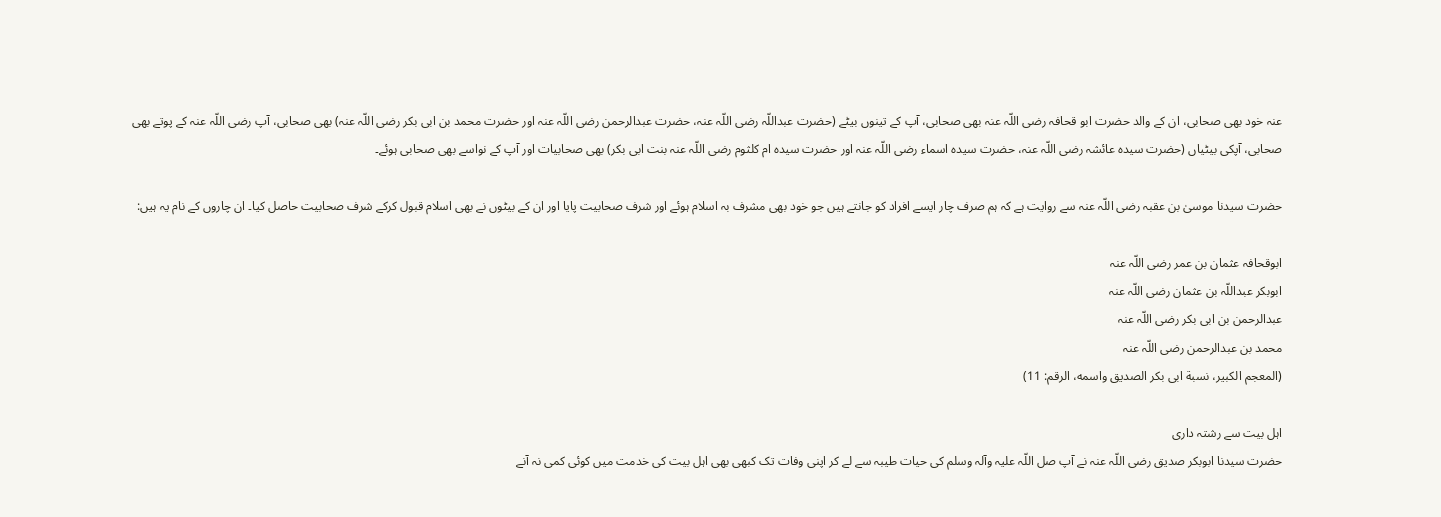عنہ خود بھی صحابی، ان کے والد حضرت ابو قحافہ رضی اللّہ عنہ بھی صحابی، آپ کے تینوں بیٹے (حضرت عبداللّہ رضی اللّہ عنہ، حضرت عبدالرحمن رضی اللّہ عنہ اور حضرت محمد بن ابی بکر رضی اللّہ عنہ) بھی صحابی، آپ رضی اللّہ عنہ کے پوتے بھی صحابی، آپکی بیٹیاں (حضرت سیدہ عائشہ رضی اللّہ عنہ، حضرت سیدہ اسماء رضی اللّہ عنہ اور حضرت سیدہ ام کلثوم رضی اللّہ عنہ بنت ابی بکر) بھی صحابیات اور آپ کے نواسے بھی صحابی ہوئے۔

حضرت سیدنا موسیٰ بن عقبہ رضی اللّہ عنہ سے روایت ہے کہ ہم صرف چار ایسے افراد کو جانتے ہیں جو خود بھی مشرف بہ اسلام ہوئے اور شرف صحابیت پایا اور ان کے بیٹوں نے بھی اسلام قبول کرکے شرف صحابیت حاصل کیا۔ ان چاروں کے نام یہ ہیں:

ابوقحافہ عثمان بن عمر رضی اللّہ عنہ
ابوبکر عبداللّہ بن عثمان رضی اللّہ عنہ
عبدالرحمن بن ابی بکر رضی اللّہ عنہ
محمد بن عبدالرحمن رضی اللّہ عنہ
(المعجم الکبير، نسبة ابی بکر الصديق واسمه، الرقم: 11)

اہل بیت سے رشتہ داری
حضرت سیدنا ابوبکر صدیق رضی اللّہ عنہ نے آپ صل اللّہ علیہ وآلہ وسلم کی حیات طیبہ سے لے کر اپنی وفات تک کبھی بھی اہل بیت کی خدمت میں کوئی کمی نہ آنے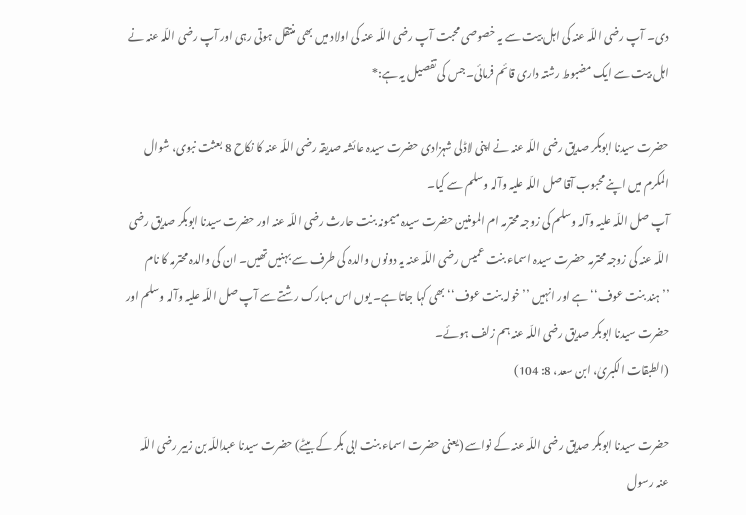دی۔ آپ رضی اللّہ عنہ کی اہل بیت سے یہ خصوصی محبت آپ رضی اللّہ عنہ کی اولاد میں بھی منتقل ہوتی رہی اور آپ رضی اللّہ عنہ نے اہل بیت سے ایک مضبوط رشتہ داری قائم فرمائی۔جس کی تفصیل یہ ہے:*

حضرت سیدنا ابوبکر صدیق رضی اللّہ عنہ نے اپنی لاڈلی شہزادی حضرت سیدہ عائشہ صدیقہ رضی اللّہ عنہ کا نکاح 8 بعثت نبوی، شوال المکرم میں اپنے محبوب آقا صل اللّہ علیہ وآلہ وسلم سے کیا۔
آپ صل اللّہ علیہ وآلہ وسلم کی زوجہ محترمہ ام المومنین حضرت سیدہ میمونہ بنت حارث رضی اللّہ عنہ اور حضرت سیدنا ابوبکر صدیق رضی اللّہ عنہ کی زوجہ محترمہ حضرت سیدہ اسماء بنت عمیس رضی اللّہ عنہ یہ دونوں والدہ کی طرف سے بہنیں تھیں۔ ان کی والدہ محترمہ کا نام ’’ہند بنت عوف‘‘ ہے اور انہیں ’’خولہ بنت عوف‘‘ بھی کہا جاتا ہے۔ یوں اس مبارک رشتے سے آپ صل اللّہ علیہ وآلہ وسلم اور حضرت سیدنا ابوبکر صدیق رضی اللّہ عنہ ہم زلف ہوئے۔
(الطبقات الکبریٰ، ابن سعد، 8: 104)

حضرت سیدنا ابوبکر صدیق رضی اللّہ عنہ کے نواسے (یعنی حضرت اسماء بنت ابی بکر کے بیٹے) حضرت سیدنا عبداللّہ بن زبیر رضی اللّہ عنہ رسول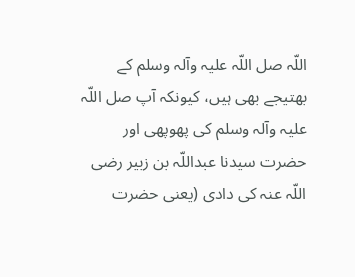اللّہ صل اللّہ علیہ وآلہ وسلم کے بھتیجے بھی ہیں، کیونکہ آپ صل اللّہ علیہ وآلہ وسلم کی پھوپھی اور حضرت سیدنا عبداللّہ بن زبیر رضی اللّہ عنہ کی دادی (یعنی حضرت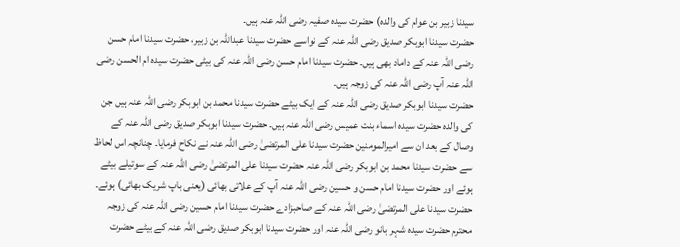سیدنا زبیر بن عوام کی والدہ) حضرت سیدہ صفیہ رضی اللّہ عنہ ہیں۔
حضرت سیدنا ابوبکر صدیق رضی اللّہ عنہ کے نواسے حضرت سیدنا عبداللّہ بن زبیر، حضرت سیدنا امام حسن رضی اللّہ عنہ کے داماد بھی ہیں۔ حضرت سیدنا امام حسن رضی اللّہ عنہ کی بیٹی حضرت سیدہ ام الحسن رضی اللّہ عنہ آپ رضی اللّہ عنہ کی زوجہ ہیں۔
حضرت سیدنا ابوبکر صدیق رضی اللّہ عنہ کے ایک بیٹے حضرت سیدنا محمد بن ابوبکر رضی اللّہ عنہ ہیں جن کی والدہ حضرت سیدہ اسماء بنت عمیس رضی اللّہ عنہ ہیں۔ حضرت سیدنا ابوبکر صدیق رضی اللّہ عنہ کے وصال کے بعد ان سے امیرالمومنین حضرت سیدنا علی المرتضیٰ رضی اللّہ عنہ نے نکاح فرمایا۔ چنانچہ اس لحاظ سے حضرت سیدنا محمد بن ابوبکر رضی اللّہ عنہ حضرت سیدنا علی المرتضیٰ رضی اللّہ عنہ کے سوتیلے بیٹے ہوئے اور حضرت سیدنا امام حسن و حسین رضی اللّہ عنہ آپ کے علاتی بھائی (یعنی باپ شریک بھائی) ہوئے۔
حضرت سیدنا علی المرتضیٰ رضی اللّہ عنہ کے صاحبزادے حضرت سیدنا امام حسین رضی اللّہ عنہ کی زوجہ محترم حضرت سیدہ شہر بانو رضی اللّہ عنہ اور حضرت سیدنا ابوبکر صدیق رضی اللّہ عنہ کے بیٹے حضرت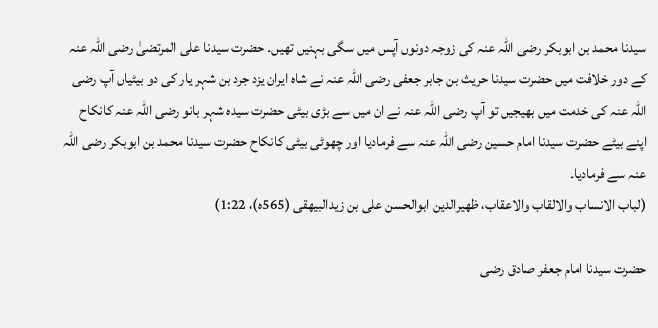سیدنا محمد بن ابوبکر رضی اللّہ عنہ کی زوجہ دونوں آپس میں سگی بہنیں تھیں۔ حضرت سیدنا علی المرتضیٰ رضی اللّہ عنہ کے دور خلافت میں حضرت سیدنا حریث بن جابر جعفی رضی اللّہ عنہ نے شاہ ایران یزد جرد بن شہر یار کی دو بیٹیاں آپ رضی اللّہ عنہ کی خدمت میں بھیجیں تو آپ رضی اللّہ عنہ نے ان میں سے بڑی بیٹی حضرت سیدہ شہر بانو رضی اللّہ عنہ کانکاح اپنے بیٹے حضرت سیدنا امام حسین رضی اللّہ عنہ سے فرمادیا اور چھوٹی بیٹی کانکاح حضرت سیدنا محمد بن ابوبکر رضی اللّہ عنہ سے فرمادیا۔
(لباب الانساب والالقاب والاعقاب، ظهيرالدين ابوالحسن علی بن زيدالبيهقی (565ه)، 1:22)

حضرت سیدنا امام جعفر صادق رضی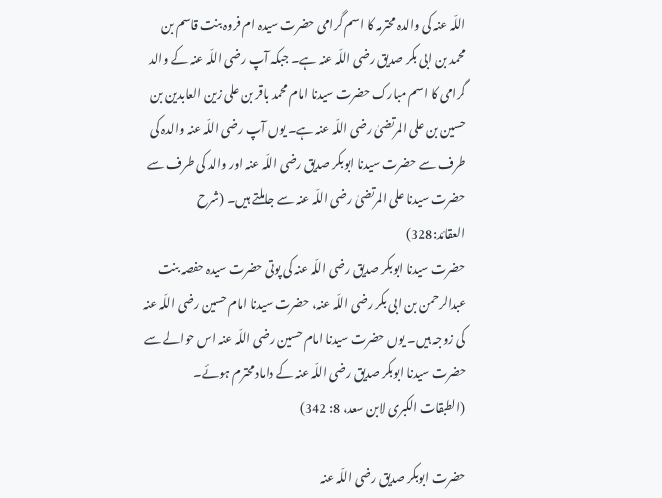اللّہ عنہ کی والدہ محترمہ کا اسم گرامی حضرت سیدہ ام فروہ بنت قاسم بن محمد بن ابی بکر صدیق رضی اللّہ عنہ ہے۔ جبکہ آپ رضی اللّہ عنہ کے والد گرامی کا اسم مبارک حضرت سیدنا امام محمد باقر بن علی زین العابدین بن حسین بن علی المرتضیٰ رضی اللّہ عنہ ہے۔ یوں آپ رضی اللّہ عنہ والدہ کی طرف سے حضرت سیدنا ابوبکر صدیق رضی اللّہ عنہ اور والد کی طرف سے حضرت سیدنا علی المرتضیٰ رضی اللّہ عنہ سے جاملتے ہیں۔ (شرح العقائد:328)
حضرت سیدنا ابوبکر صدیق رضی اللّہ عنہ کی پوتی حضرت سیدہ حفصہ بنت عبدالرحمن بن ابی بکر رضی اللّہ عنہ، حضرت سیدنا امام حسین رضی اللّہ عنہ کی زوجہ ہیں۔ یوں حضرت سیدنا امام حسین رضی اللّہ عنہ اس حوالے سے حضرت سیدنا ابوبکر صدیق رضی اللّہ عنہ کے داماد محترم ہوئے۔
(الطبقات الکبری لابن سعد، 8: 342)

حضرت ابوبکر صدیق رضی اللّہ عنہ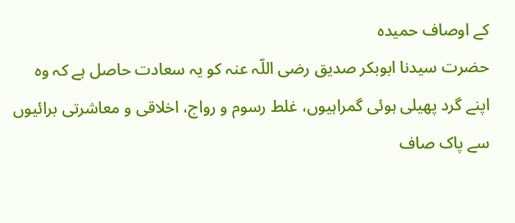کے اوصاف حمیدہ
حضرت سیدنا ابوبکر صدیق رضی اللّہ عنہ کو یہ سعادت حاصل ہے کہ وہ اپنے گرد پھیلی ہوئی گمراہیوں، غلط رسوم و رواج، اخلاقی و معاشرتی برائیوں سے پاک صاف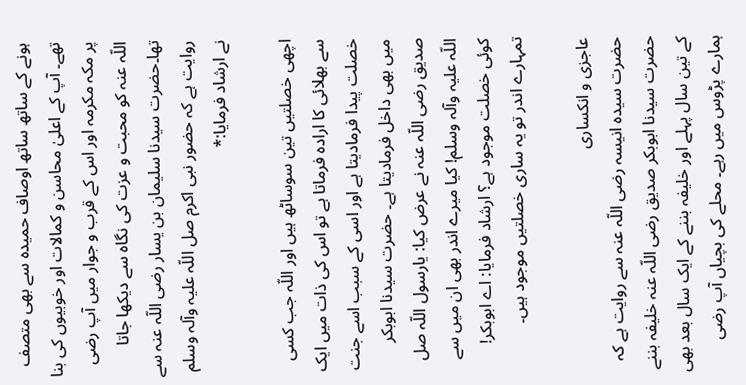ہونے کے ساتھ ساتھ اوصاف حمیدہ سے بھی متصف تھے۔ آپ کے اعلیٰ محاسن و کمالات اور خوبیوں کی بنا پر مکہ مکرمہ اور اس کے قرب و جوار میں آپ رضی اللّہ عنہ کو محبت و عزت کی نگاہ سے دیکھا جاتا تھا۔حضرت سیدنا سلیمان بن یسار رضی اللّہ عنہ سے روایت ہے کہ حضور نبی اکرم صل اللّہ علیہ وآلہ وسلم نے ارشاد فرمایا:*

اچھی خصلتیں تین سوساٹھ ہیں اور اللّہ جب کسی سے بھلائی کا ارادہ فرماتا ہے تو اس کی ذات میں ایک خصلت پیدا فرمادیتا ہے اور اسی کے سبب اسے جنت میں بھی داخل فرمادیتا ہے۔ حضرت سیدنا ابوبکر صدیق رضی اللّہ عنہ نے عرض کیا: یارسول اللّہ صل اللّہ علیہ وآلہ وسلم! کیا میرے اندر بھی ان میں سے کوئی خصلت موجود ہے؟ ارشاد فرمایا: اے ابوبکر! تمہارے اندر تو یہ ساری خصلتیں موجود ہیں۔

عاجزی و انکساری
حضرت سیدہ انیسہ رضی اللّہ عنہ سے روایت ہے کہ حضرت سیدنا ابوبکر صدیق رضی اللّہ عنہ خلیفہ بننے کے تین سال پہلے اور خلیفہ بننے کے ایک سال بعد بھی ہمارے پڑوس میں رہے۔ محلے کی بچیاں آپ رضی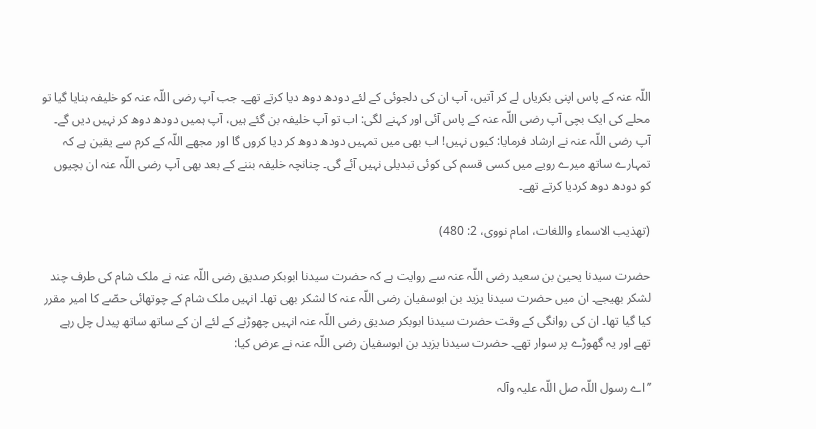اللّہ عنہ کے پاس اپنی بکریاں لے کر آتیں، آپ ان کی دلجوئی کے لئے دودھ دوھ دیا کرتے تھے۔ جب آپ رضی اللّہ عنہ کو خلیفہ بنایا گیا تو محلے کی ایک بچی آپ رضی اللّہ عنہ کے پاس آئی اور کہنے لگی: اب تو آپ خلیفہ بن گئے ہیں، آپ ہمیں دودھ دوھ کر نہیں دیں گے۔ آپ رضی اللّہ عنہ نے ارشاد فرمایا: کیوں نہیں! اب بھی میں تمہیں دودھ دوھ کر دیا کروں گا اور مجھے اللّہ کے کرم سے یقین ہے کہ تمہارے ساتھ میرے رویے میں کسی قسم کی کوئی تبدیلی نہیں آئے گی۔ چنانچہ خلیفہ بننے کے بعد بھی آپ رضی اللّہ عنہ ان بچیوں کو دودھ دوھ کردیا کرتے تھے۔

(تهذيب الاسماء واللغات، امام نووی، 2: 480)

حضرت سیدنا یحییٰ بن سعید رضی اللّہ عنہ سے روایت ہے کہ حضرت سیدنا ابوبکر صدیق رضی اللّہ عنہ نے ملک شام کی طرف چند لشکر بھیجے۔ ان میں حضرت سیدنا یزید بن ابوسفیان رضی اللّہ عنہ کا لشکر بھی تھا۔ انہیں ملک شام کے چوتھائی حصّے کا امیر مقرر کیا گیا تھا۔ ان کی روانگی کے وقت حضرت سیدنا ابوبکر صدیق رضی اللّہ عنہ انہیں چھوڑنے کے لئے ان کے ساتھ ساتھ پیدل چل رہے تھے اور یہ گھوڑے پر سوار تھے۔ حضرت سیدنا یزید بن ابوسفیان رضی اللّہ عنہ نے عرض کیا:

’’اے رسول اللّہ صل اللّہ علیہ وآلہ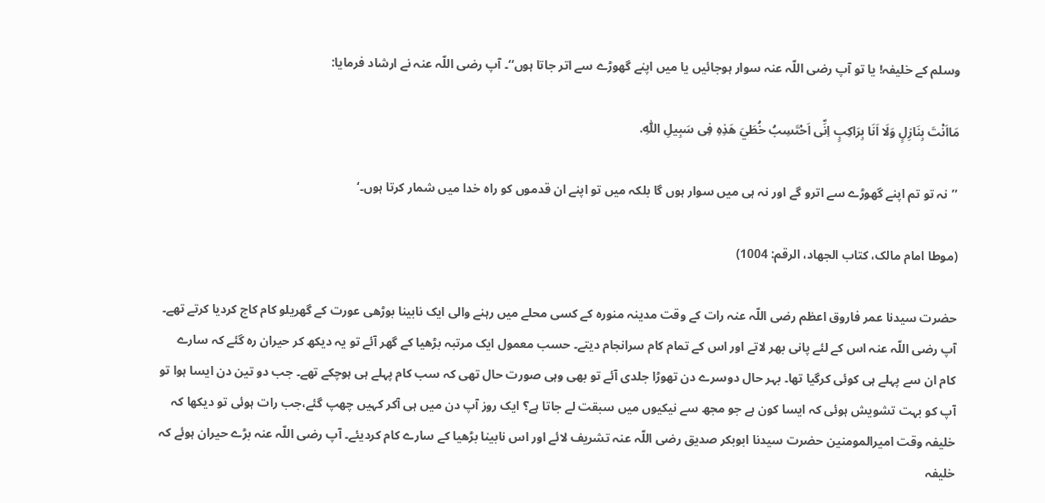وسلم کے خلیفہ! یا تو آپ رضی اللّہ عنہ سوار ہوجائیں یا میں اپنے گھوڑے سے اتر جاتا ہوں‘‘۔ آپ رضی اللّہ عنہ نے ارشاد فرمایا:

مَااَنْتَ بِنَازِلٍ وَلَا اَنَا بِرَاکِبٍ اِنِّی اَحْتَسِبُ خُطَيَ هَذِهِ فِی سَبِيلِ اللّٰهِ.

’’نہ تو تم اپنے گھوڑے سے اترو گے اور نہ ہی میں سوار ہوں گا بلکہ میں تو اپنے ان قدموں کو راہ خدا میں شمار کرتا ہوں۔‘

(موطا امام مالک، کتاب الجهاد، الرقم: 1004)

حضرت سیدنا عمر فاروق اعظم رضی اللّہ عنہ رات کے وقت مدینہ منورہ کے کسی محلے میں رہنے والی ایک نابینا بوڑھی عورت کے گھریلو کام کاج کردیا کرتے تھے۔ آپ رضی اللّہ عنہ اس کے لئے پانی بھر لاتے اور اس کے تمام کام سرانجام دیتے۔ حسب معمول ایک مرتبہ بڑھیا کے گھر آئے تو یہ دیکھ کر حیران رہ گئے کہ سارے کام ان سے پہلے ہی کوئی کرگیا تھا۔ بہر حال دوسرے دن تھوڑا جلدی آئے تو بھی وہی صورت حال تھی کہ سب کام پہلے ہی ہوچکے تھے۔ جب دو تین دن ایسا ہوا تو آپ کو بہت تشویش ہوئی کہ ایسا کون ہے جو مجھ سے نیکیوں میں سبقت لے جاتا ہے؟ ایک روز آپ دن میں ہی آکر کہیں چھپ گئے،جب رات ہوئی تو دیکھا کہ خلیفہ وقت امیرالمومنین حضرت سیدنا ابوبکر صدیق رضی اللّہ عنہ تشریف لائے اور اس نابینا بڑھیا کے سارے کام کردیئے۔ آپ رضی اللّہ عنہ بڑے حیران ہوئے کہ خلیفہ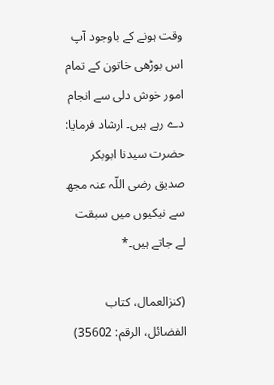وقت ہونے کے باوجود آپ اس بوڑھی خاتون کے تمام امور خوش دلی سے انجام دے رہے ہیں۔ ارشاد فرمایا: حضرت سیدنا ابوبکر صدیق رضی اللّہ عنہ مجھ سے نیکیوں میں سبقت لے جاتے ہیں۔*

(کنزالعمال، کتاب الفضائل، الرقم: 35602)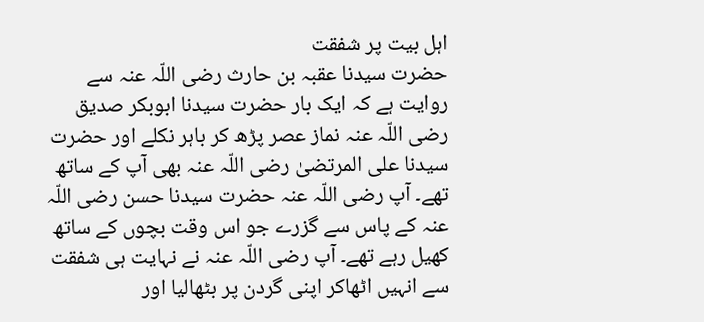اہل بیت پر شفقت
حضرت سیدنا عقبہ بن حارث رضی اللّہ عنہ سے روایت ہے کہ ایک بار حضرت سیدنا ابوبکر صدیق رضی اللّہ عنہ نماز عصر پڑھ کر باہر نکلے اور حضرت سیدنا علی المرتضیٰ رضی اللّہ عنہ بھی آپ کے ساتھ تھے۔ آپ رضی اللّہ عنہ حضرت سیدنا حسن رضی اللّہ عنہ کے پاس سے گزرے جو اس وقت بچوں کے ساتھ کھیل رہے تھے۔ آپ رضی اللّہ عنہ نے نہایت ہی شفقت سے انہیں اٹھاکر اپنی گردن پر بٹھالیا اور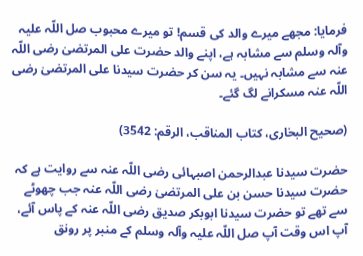فرمایا: مجھے میرے والد کی قسم! تو میرے محبوب صل اللّہ علیہ وآلہ وسلم سے مشابہ ہے، اپنے والد حضرت علی المرتضیٰ رضی اللّہ عنہ سے مشابہ نہیں۔ یہ سن کر حضرت سیدنا علی المرتضیٰ رضی اللّہ عنہ مسکرانے لگ گئے۔

(صحيح البخاری، کتاب المناقب، الرقم: 3542)

حضرت سیدنا عبدالرحمن اصبہائی رضی اللّہ عنہ سے روایت ہے کہ حضرت سیدنا حسن بن علی المرتضیٰ رضی اللّہ عنہ جب چھوٹے سے تھے تو حضرت سیدنا ابوبکر صدیق رضی اللّہ عنہ کے پاس آئے، آپ اس وقت آپ صل اللّہ علیہ وآلہ وسلم کے منبر پر رونق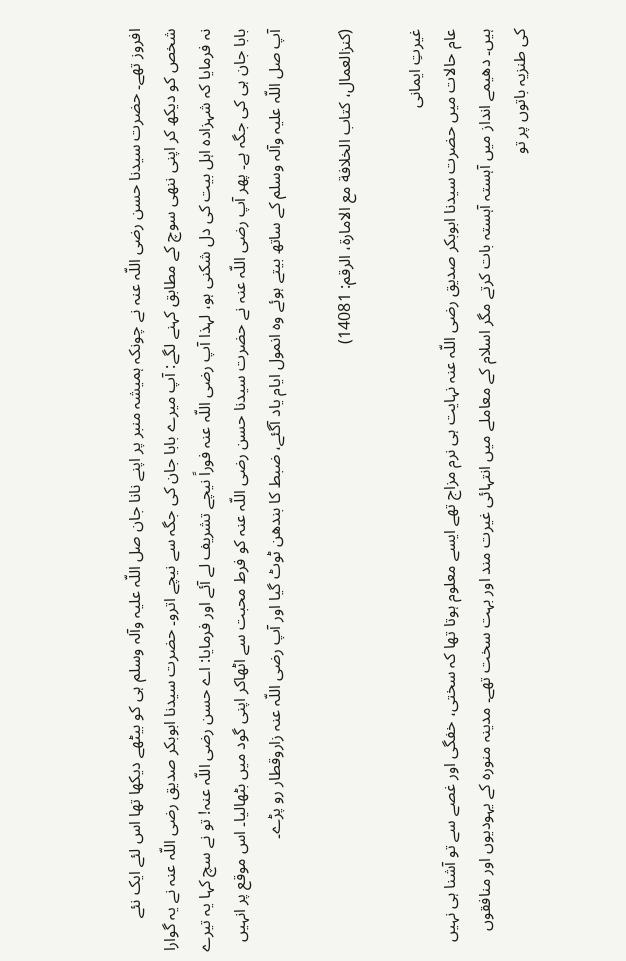افروز تھے۔ حضرت سیدنا حسن رضی اللّہ عنہ نے چونکہ ہمیشہ منبر پر اپنے نانا جان صل اللّہ علیہ وآلہ وسلم ہی کو بیٹھے دیکھا تھا اس لئے ایک نئے شخص کو دیکھ کر اپنی ننھی سوچ کے مطابق کہنے لگے: آپ میرے بابا جان کی جگہ سے نیچے اترو۔ حضرت سیدنا ابوبکر صدیق رضی اللّہ عنہ نے یہ گوارا نہ فرمایا کہ شہزادہ اہل بیت کی دل شکنی ہو، لہذا آپ رضی اللّہ عنہ فوراً نیچے تشریف لے آئے اور فرمایا: اے حسن رضی اللّہ عنہ! تو نے سچ کہا یہ تیرے بابا جان ہی کی جگہ ہے۔ پھر آپ رضی اللّہ عنہ نے حضرت سیدنا حسن رضی اللّہ عنہ کو فرط محبت سے اٹھاکر اپنی گود میں بٹھالیا۔ اس موقع پر انہیں آپ صل اللّہ علیہ وآلہ وسلم کے ساتھ بیتے ہوئے وہ انمول ایام یاد آگئے، ضبط کا بندھن ٹوٹ گیا اور آپ رضی اللّہ عنہ زاروقطار رو پڑے۔

(کنزالعمال، کتاب الخلافة مع الامارة، الرقم: 14081)

غیرتِ ایمانی
عام حالات میں حضرت سیدنا ابوبکر صدیق رضی اللّہ عنہ نہایت ہی نرم مزاج تھے ایسے معلوم ہوتا تھا کہ سختی، خفگی اور غصے سے تو آشنا ہی نہیں ہیں۔ دھیمے انداز میں آہستہ آہستہ بات کرتے مگر اسلام کے معاملے میں انتہائی غیرت مند اور بہت سخت تھے۔ مدینہ منورہ کے یہودیوں اور منافقوں کی طنزیہ باتوں پر تو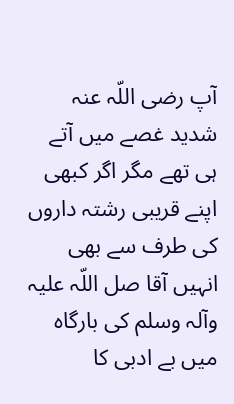آپ رضی اللّہ عنہ شدید غصے میں آتے ہی تھے مگر اگر کبھی اپنے قریبی رشتہ داروں کی طرف سے بھی انہیں آقا صل اللّہ علیہ وآلہ وسلم کی بارگاہ میں بے ادبی کا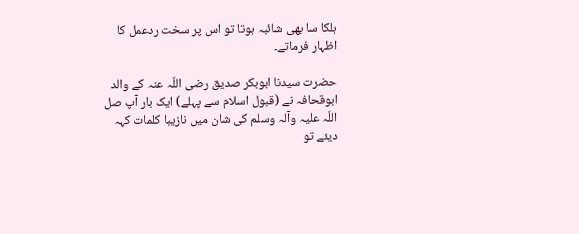ہلکا سا بھی شائبہ ہوتا تو اس پر سخت ردعمل کا اظہار فرماتے۔

حضرت سیدنا ابوبکر صدیق رضی اللّہ عنہ کے والد ابوقحافہ نے (قبول اسلام سے پہلے) ایک بار آپ صل اللّہ علیہ وآلہ وسلم کی شان میں نازیبا کلمات کہہ دیئے تو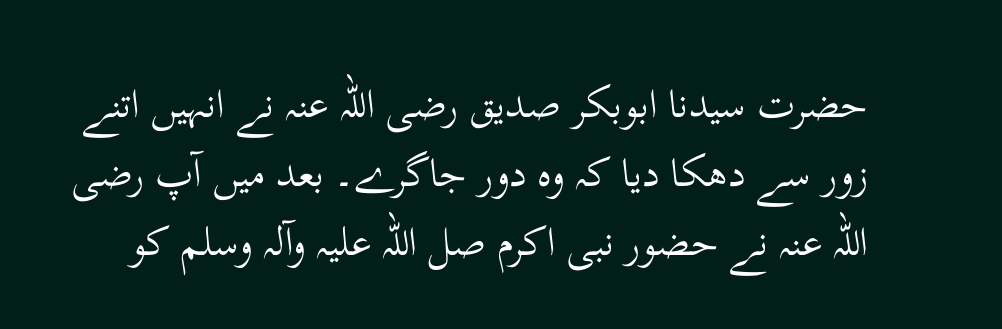حضرت سیدنا ابوبکر صدیق رضی اللّہ عنہ نے انہیں اتنے زور سے دھکا دیا کہ وہ دور جاگرے۔ بعد میں آپ رضی اللّہ عنہ نے حضور نبی اکرم صل اللّہ علیہ وآلہ وسلم کو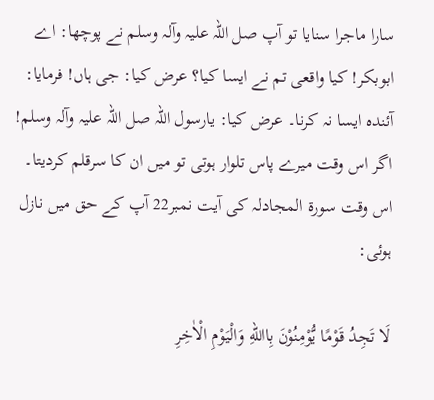سارا ماجرا سنایا تو آپ صل اللّہ علیہ وآلہ وسلم نے پوچھا: اے ابوبکر! کیا واقعی تم نے ایسا کیا؟ عرض کیا: جی ہاں! فرمایا: آئندہ ایسا نہ کرنا۔ عرض کیا: یارسول اللّہ صل اللّہ علیہ وآلہ وسلم! اگر اس وقت میرے پاس تلوار ہوتی تو میں ان کا سرقلم کردیتا۔ اس وقت سورۃ المجادلہ کی آیت نمبر22 آپ کے حق میں نازل ہوئی:

لَا تَجِدُ قَوْمًا يُّوْمِنُوْنَ بِااللهِ وَالْيَوْمِ الْاٰخِرِ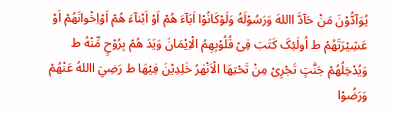يُوَآدُّوْنَ مَنْ حَآدَّ االلهَ وَرَسُوْلَهُ وَلَوْکَانُوْا اٰبَآءَ هُمْ اَوْ اَبْنآءَ هُمْ اَوْاِخْوانَهُمْ اَوْ عَشِيْرَتَهُمْ ط اُولٰئِکَ کَتَبَ فِیْ قُلُوْبِهِمُ الْاِيْمَانَ وَيَدَ هُمْ بِرُوْحٍ مِّنْهُ ط وَيُدْخِلُهُمْ جَنّٰتٍ تَجْرِیْ مِنْ تَحْتِهَا الْاَنْهٰرُ خٰلِدِيْنَ فِيْهَا ط رَضِيَ االلهُ عَنْهُمْ وَرَضُوْا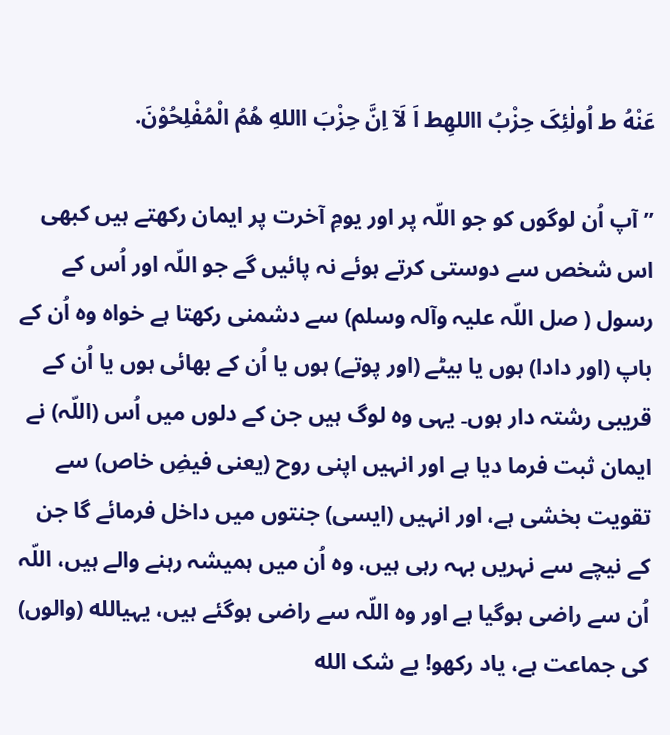عَنْهُ ط اُولٰئِکَ حِزْبُ االلهِط اَ لَآ اِنَّ حِزْبَ االلهِ هُمُ الْمُفْلِحُوْنَ.

’’آپ اُن لوگوں کو جو اللّہ پر اور یومِ آخرت پر ایمان رکھتے ہیں کبھی اس شخص سے دوستی کرتے ہوئے نہ پائیں گے جو اللّہ اور اُس کے رسول ( صل اللّہ علیہ وآلہ وسلم) سے دشمنی رکھتا ہے خواہ وہ اُن کے باپ (اور دادا) ہوں یا بیٹے (اور پوتے) ہوں یا اُن کے بھائی ہوں یا اُن کے قریبی رشتہ دار ہوں۔ یہی وہ لوگ ہیں جن کے دلوں میں اُس (اللّہ) نے ایمان ثبت فرما دیا ہے اور انہیں اپنی روح (یعنی فیضِ خاص) سے تقویت بخشی ہے، اور انہیں (ایسی) جنتوں میں داخل فرمائے گا جن کے نیچے سے نہریں بہہ رہی ہیں، وہ اُن میں ہمیشہ رہنے والے ہیں، اللّہ اُن سے راضی ہوگیا ہے اور وہ اللّہ سے راضی ہوگئے ہیں، یہیالله (والوں) کی جماعت ہے، یاد رکھو! بے شک الله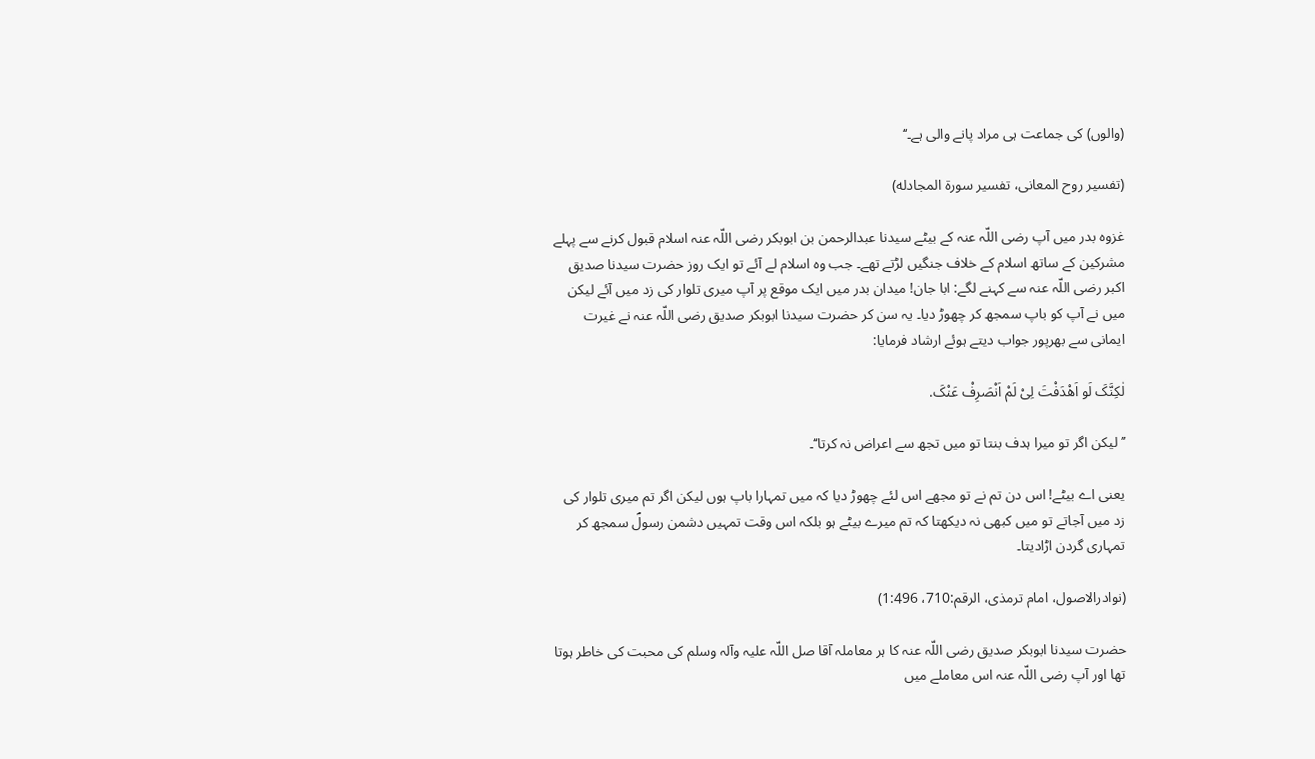(والوں) کی جماعت ہی مراد پانے والی ہے۔‘‘

(تفسير روح المعانی، تفسير سورة المجادله)

غزوہ بدر میں آپ رضی اللّہ عنہ کے بیٹے سیدنا عبدالرحمن بن ابوبکر رضی اللّہ عنہ اسلام قبول کرنے سے پہلے مشرکین کے ساتھ اسلام کے خلاف جنگیں لڑتے تھے۔ جب وہ اسلام لے آئے تو ایک روز حضرت سیدنا صدیق اکبر رضی اللّہ عنہ سے کہنے لگے: ابا جان! میدان بدر میں ایک موقع پر آپ میری تلوار کی زد میں آئے لیکن میں نے آپ کو باپ سمجھ کر چھوڑ دیا۔ یہ سن کر حضرت سیدنا ابوبکر صدیق رضی اللّہ عنہ نے غیرت ایمانی سے بھرپور جواب دیتے ہوئے ارشاد فرمایا:

لٰکِنَّکَ لَو اَهْدَفْتَ لِیْ لَمْ اَنْصَرِفْ عَنْکَ.

’’لیکن اگر تو میرا ہدف بنتا تو میں تجھ سے اعراض نہ کرتا‘‘۔

یعنی اے بیٹے! اس دن تم نے تو مجھے اس لئے چھوڑ دیا کہ میں تمہارا باپ ہوں لیکن اگر تم میری تلوار کی زد میں آجاتے تو میں کبھی نہ دیکھتا کہ تم میرے بیٹے ہو بلکہ اس وقت تمہیں دشمن رسولؐ سمجھ کر تمہاری گردن اڑادیتا۔

(نوادرالاصول، امام ترمذی، الرقم:710، 1:496)

حضرت سیدنا ابوبکر صدیق رضی اللّہ عنہ کا ہر معاملہ آقا صل اللّہ علیہ وآلہ وسلم کی محبت کی خاطر ہوتا تھا اور آپ رضی اللّہ عنہ اس معاملے میں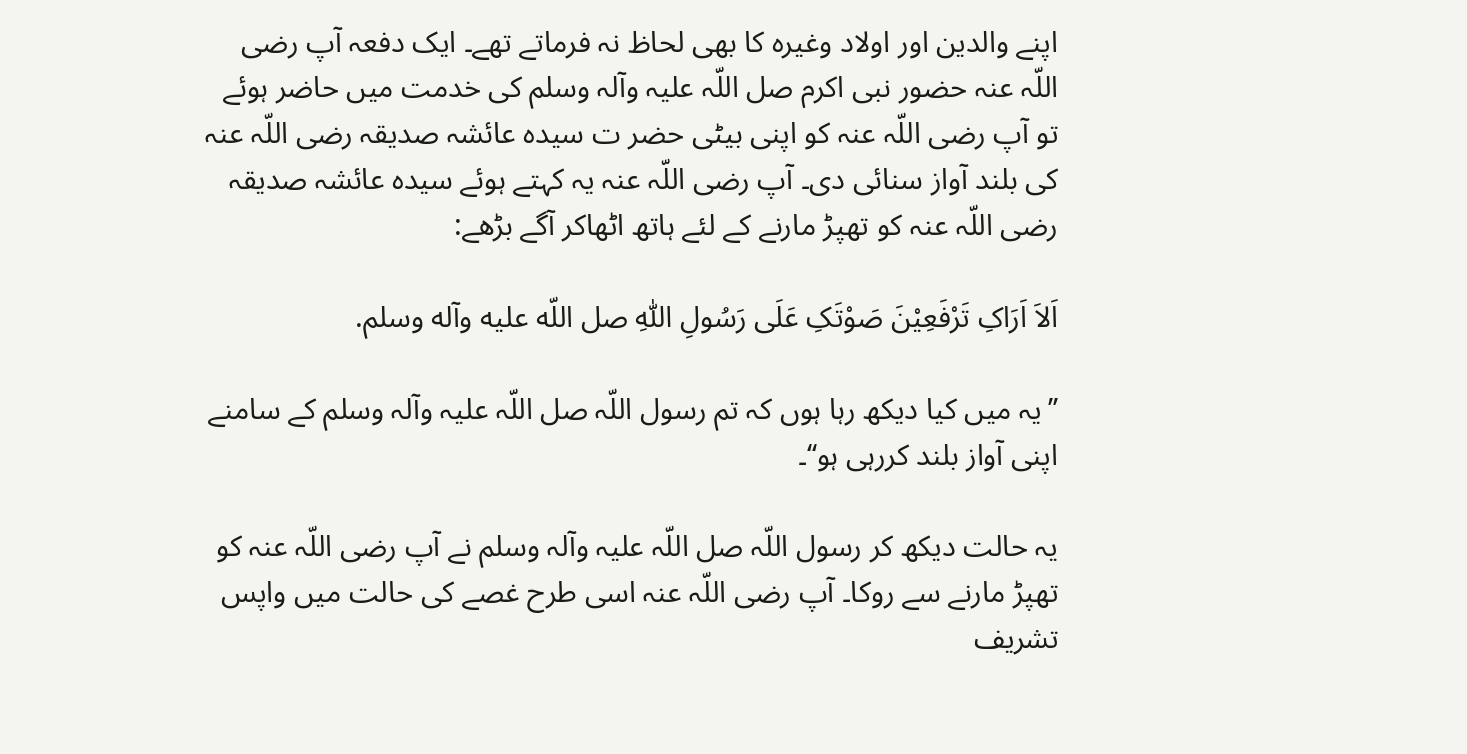اپنے والدین اور اولاد وغیرہ کا بھی لحاظ نہ فرماتے تھے۔ ایک دفعہ آپ رضی اللّہ عنہ حضور نبی اکرم صل اللّہ علیہ وآلہ وسلم کی خدمت میں حاضر ہوئے تو آپ رضی اللّہ عنہ کو اپنی بیٹی حضر ت سیدہ عائشہ صدیقہ رضی اللّہ عنہ کی بلند آواز سنائی دی۔ آپ رضی اللّہ عنہ یہ کہتے ہوئے سیدہ عائشہ صدیقہ رضی اللّہ عنہ کو تھپڑ مارنے کے لئے ہاتھ اٹھاکر آگے بڑھے:

اَلاَ اَرَاکِ تَرْفَعِيْنَ صَوْتَکِ عَلَی رَسُولِ اللّٰهِ صل اللّه عليه وآله وسلم.

’’یہ میں کیا دیکھ رہا ہوں کہ تم رسول اللّہ صل اللّہ علیہ وآلہ وسلم کے سامنے اپنی آواز بلند کررہی ہو‘‘۔

یہ حالت دیکھ کر رسول اللّہ صل اللّہ علیہ وآلہ وسلم نے آپ رضی اللّہ عنہ کو تھپڑ مارنے سے روکا۔ آپ رضی اللّہ عنہ اسی طرح غصے کی حالت میں واپس تشریف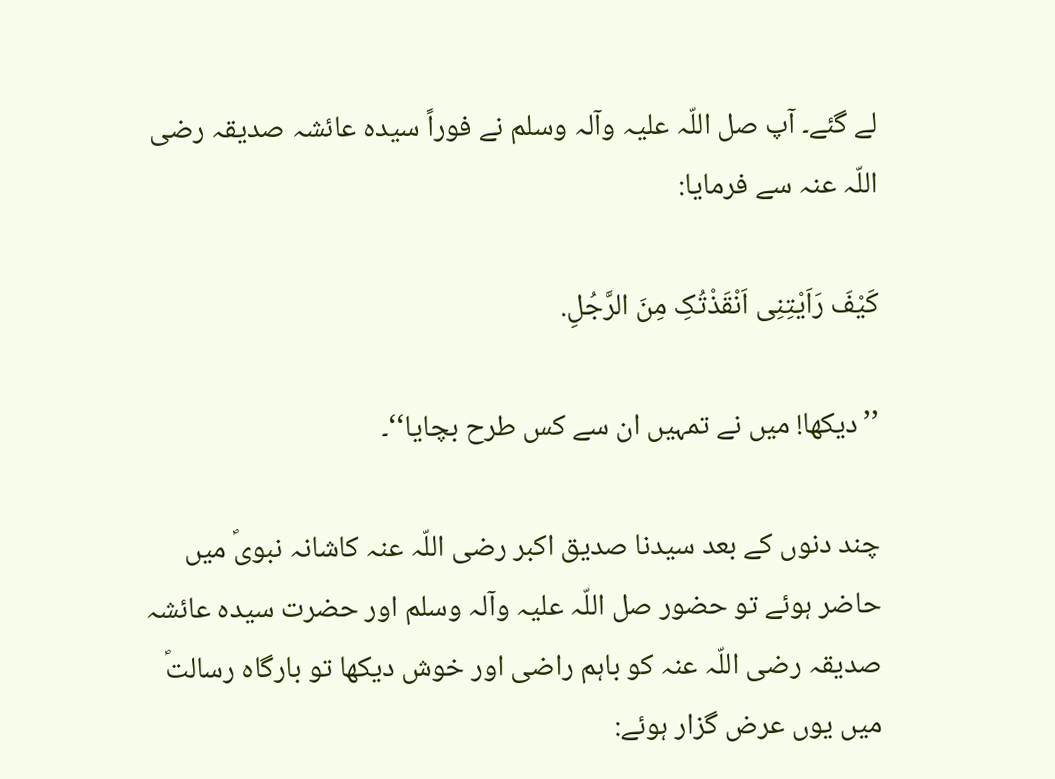لے گئے۔ آپ صل اللّہ علیہ وآلہ وسلم نے فوراً سیدہ عائشہ صدیقہ رضی اللّہ عنہ سے فرمایا:

کَيْفَ رَاَيْتِنِی اَنْقَذْتُکِ مِنَ الرَّجُلِ.

’’دیکھا! میں نے تمہیں ان سے کس طرح بچایا‘‘۔

چند دنوں کے بعد سیدنا صدیق اکبر رضی اللّہ عنہ کاشانہ نبویؐ میں حاضر ہوئے تو حضور صل اللّہ علیہ وآلہ وسلم اور حضرت سیدہ عائشہ صدیقہ رضی اللّہ عنہ کو باہم راضی اور خوش دیکھا تو بارگاہ رسالتؐ میں یوں عرض گزار ہوئے: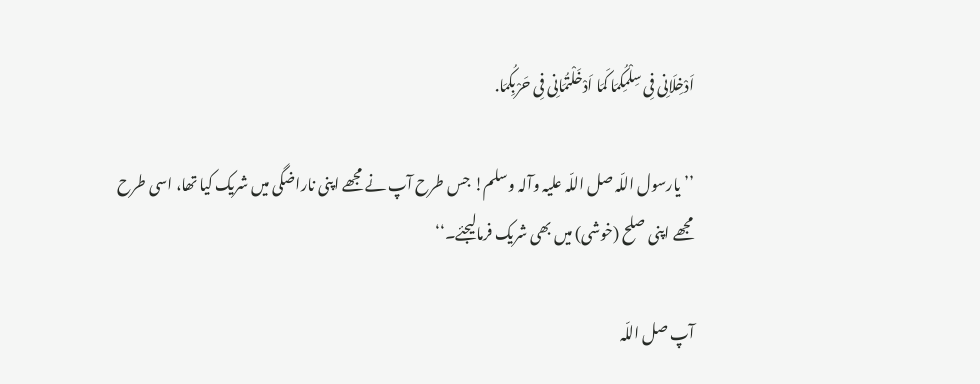اَدْخِلَانِی فِی سِلْمِکُمَا کَمَا اَدْخَلْتُمَانِی فِی حَرْبِکُمَا.

’’یارسول اللّہ صل اللّہ علیہ وآلہ وسلم! جس طرح آپ نے مجھے اپنی ناراضگی میں شریک کیا تھا، اسی طرح مجھے اپنی صلح (خوشی) میں بھی شریک فرمالیجئے۔‘‘

آپ صل اللّہ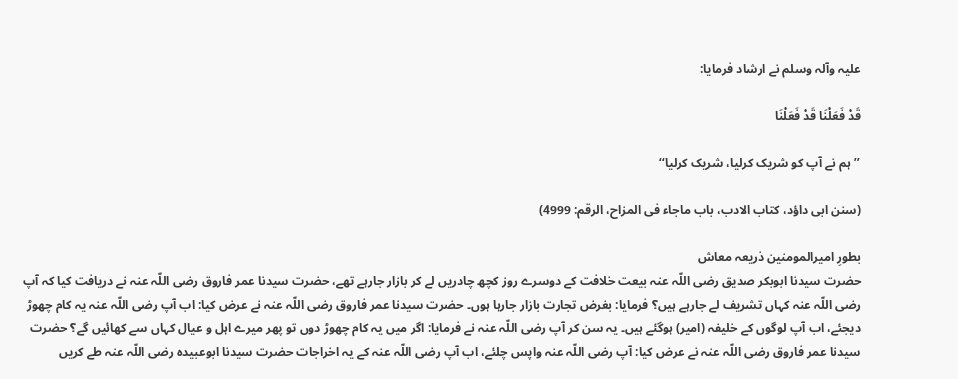علیہ وآلہ وسلم نے ارشاد فرمایا:

قَدْ فَعَلْنَا قَدْ فَعَلْنَا

’’ہم نے آپ کو شریک کرلیا، شریک کرلیا‘‘

(سنن ابی داؤد، کتاب الادب، باب ماجاء فی المزاح، الرقم: 4999)

بطورِ امیرالمومنین ذریعہ معاش
حضرت سیدنا ابوبکر صدیق رضی اللّہ عنہ بیعت خلافت کے دوسرے روز کچھ چادریں لے کر بازار جارہے تھے، حضرت سیدنا عمر فاروق رضی اللّہ عنہ نے دریافت کیا کہ آپ رضی اللّہ عنہ کہاں تشریف لے جارہے ہیں؟ فرمایا: بغرض تجارت بازار جارہا ہوں۔ حضرت سیدنا عمر فاروق رضی اللّہ عنہ نے عرض کیا: اب آپ رضی اللّہ عنہ یہ کام چھوڑ دیجئے، اب آپ لوگوں کے خلیفہ (امیر) ہوگئے ہیں۔ یہ سن کر آپ رضی اللّہ عنہ نے فرمایا: اگر میں یہ کام چھوڑ دوں تو پھر میرے اہل و عیال کہاں سے کھائیں گے؟ حضرت سیدنا عمر فاروق رضی اللّہ عنہ نے عرض کیا: آپ رضی اللّہ عنہ واپس چلئے، اب آپ رضی اللّہ عنہ کے یہ اخراجات حضرت سیدنا ابوعبیدہ رضی اللّہ عنہ طے کریں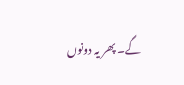گے۔ پھر یہ دونوں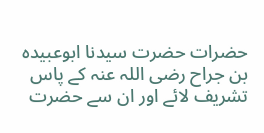حضرات حضرت سیدنا ابوعبیدہ بن جراح رضی اللہ عنہ کے پاس تشریف لائے اور ان سے حضرت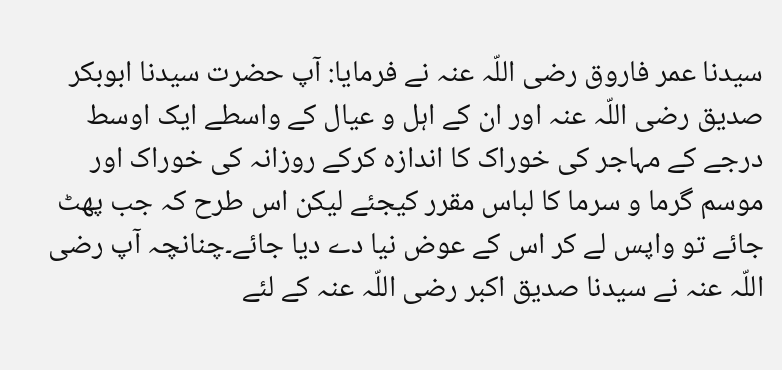سیدنا عمر فاروق رضی اللّہ عنہ نے فرمایا: آپ حضرت سیدنا ابوبکر صدیق رضی اللّہ عنہ اور ان کے اہل و عیال کے واسطے ایک اوسط درجے کے مہاجر کی خوراک کا اندازہ کرکے روزانہ کی خوراک اور موسم گرما و سرما کا لباس مقرر کیجئے لیکن اس طرح کہ جب پھٹ جائے تو واپس لے کر اس کے عوض نیا دے دیا جائے۔چنانچہ آپ رضی اللّہ عنہ نے سیدنا صدیق اکبر رضی اللّہ عنہ کے لئے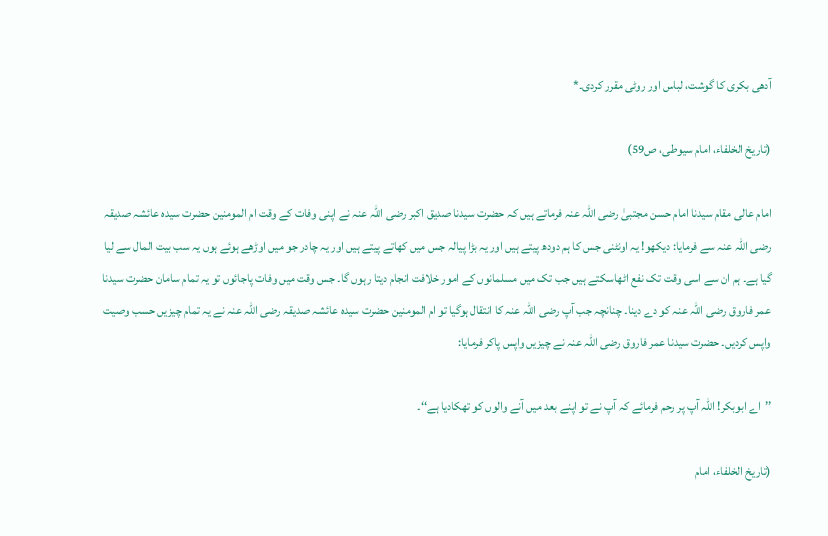آدھی بکری کا گوشت، لباس اور روٹی مقرر کردی۔*

(تاريخ الخلفاء، امام سيوطی، ص59)

امام عالی مقام سیدنا امام حسن مجتبیٰ رضی اللّہ عنہ فرماتے ہیں کہ حضرت سیدنا صدیق اکبر رضی اللّہ عنہ نے اپنی وفات کے وقت ام المومنین حضرت سیدہ عائشہ صدیقہ رضی اللّہ عنہ سے فرمایا: دیکھو! یہ اونٹنی جس کا ہم دودھ پیتے ہیں اور یہ بڑا پیالہ جس میں کھاتے پیتے ہیں اور یہ چادر جو میں اوڑھے ہوئے ہوں یہ سب بیت المال سے لیا گیا ہے۔ ہم ان سے اسی وقت تک نفع اٹھاسکتے ہیں جب تک میں مسلمانوں کے امور خلافت انجام دیتا رہوں گا۔ جس وقت میں وفات پاجائوں تو یہ تمام سامان حضرت سیدنا عمر فاروق رضی اللّہ عنہ کو دے دینا۔ چنانچہ جب آپ رضی اللّہ عنہ کا انتقال ہوگیا تو ام المومنین حضرت سیدہ عائشہ صدیقہ رضی اللّہ عنہ نے یہ تمام چیزیں حسب وصیت واپس کردیں۔ حضرت سیدنا عمر فاروق رضی اللّہ عنہ نے چیزیں واپس پاکر فرمایا:

’’اے ابوبکر! اللّہ آپ پر رحم فرمائے کہ آپ نے تو اپنے بعد میں آنے والوں کو تھکادیا ہے‘‘۔

(تاريخ الخلفاء، امام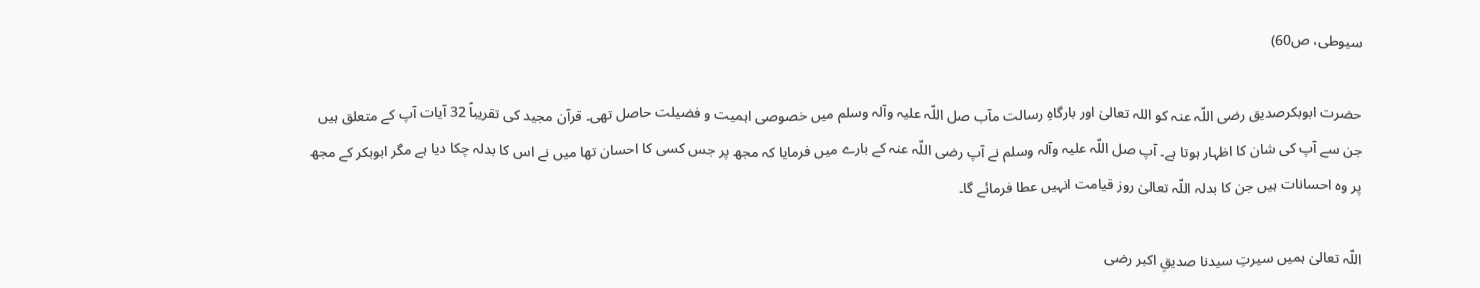سيوطی، ص60)

حضرت ابوبکرصدیق رضی اللّہ عنہ کو اللہ تعالیٰ اور بارگاہِ رسالت مآب صل اللّہ علیہ وآلہ وسلم میں خصوصی اہمیت و فضیلت حاصل تھی۔ قرآن مجید کی تقریباً 32 آیات آپ کے متعلق ہیں جن سے آپ کی شان کا اظہار ہوتا ہے۔ آپ صل اللّہ علیہ وآلہ وسلم نے آپ رضی اللّہ عنہ کے بارے میں فرمایا کہ مجھ پر جس کسی کا احسان تھا میں نے اس کا بدلہ چکا دیا ہے مگر ابوبکر کے مجھ پر وہ احسانات ہیں جن کا بدلہ اللّہ تعالیٰ روز قیامت انہیں عطا فرمائے گا۔

اللّہ تعالیٰ ہمیں سیرتِ سیدنا صدیقِ اکبر رضی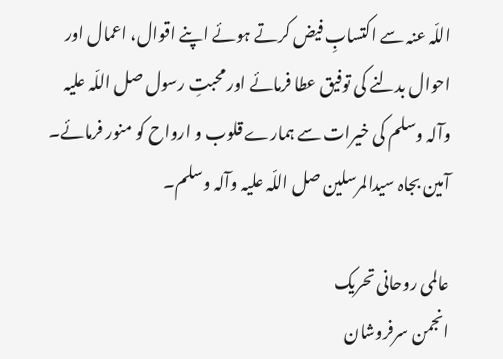اللّہ عنہ سے اکتسابِ فیض کرتے ہوئے اپنے اقوال، اعمال اور احوال بدلنے کی توفیق عطا فرمائے اور محبتِ رسول صل اللّہ علیہ وآلہ وسلم کی خیرات سے ہمارے قلوب و ارواح کو منور فرمائے۔ آمین بجاہ سیدالمرسلین صل اللّہ علیہ وآلہ وسلم۔

عالمی روحانی تحریک
انجمن سرفروشان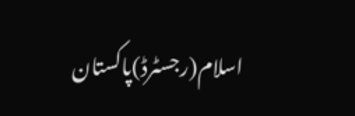اسلام(رجسٹرڈ)پاکستان